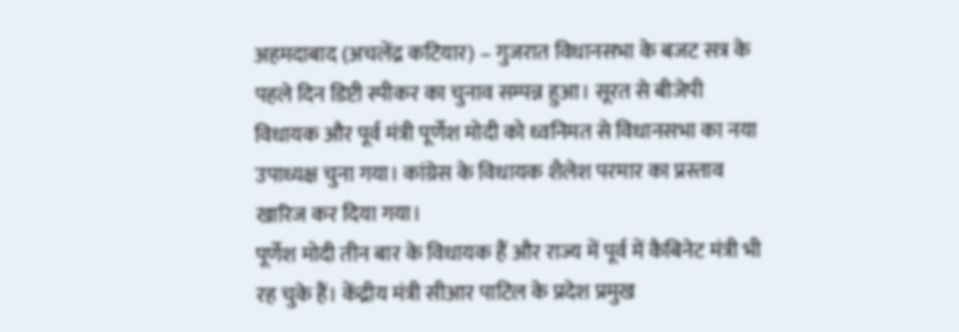अहमदाबाद (अचलेंद्र कटियार) – गुजरात विधानसभा के बजट सत्र के पहले दिन डिप्टी स्पीकर का चुनाव सम्पन्न हुआ। सूरत से बीजेपी विधायक और पूर्व मंत्री पूर्णेश मोदी को ध्वनिमत से विधानसभा का नया उपाध्यक्ष चुना गया। कांग्रेस के विधायक शैलेश परमार का प्रस्ताव खारिज कर दिया गया।
पूर्णेश मोदी तीन बार के विधायक हैं और राज्य में पूर्व में कैबिनेट मंत्री भी रह चुके हैं। केंद्रीय मंत्री सीआर पाटिल के प्रदेश प्रमुख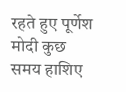रहते हुए पूर्णेश मोदी कुछ समय हाशिए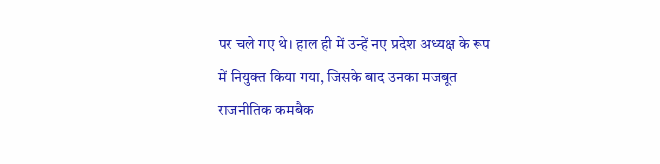पर चले गए थे। हाल ही में उन्हें नए प्रदेश अध्यक्ष के रूप में नियुक्त किया गया, जिसके बाद उनका मजबूत राजनीतिक कमबैक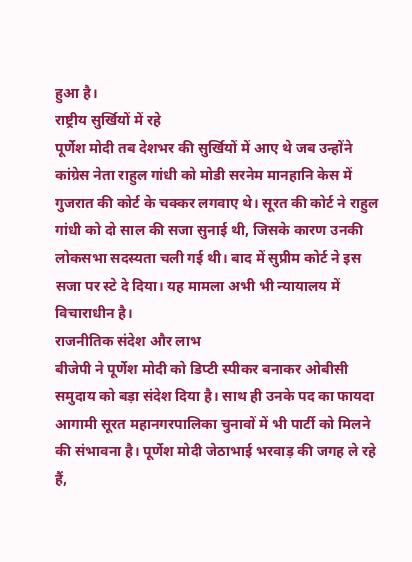हुआ है।
राष्ट्रीय सुर्खियों में रहे
पूर्णेश मोदी तब देशभर की सुर्खियों में आए थे जब उन्होंने कांग्रेस नेता राहुल गांधी को मोडी सरनेम मानहानि केस में गुजरात की कोर्ट के चक्कर लगवाए थे। सूरत की कोर्ट ने राहुल गांधी को दो साल की सजा सुनाई थी, जिसके कारण उनकी लोकसभा सदस्यता चली गई थी। बाद में सुप्रीम कोर्ट ने इस सजा पर स्टे दे दिया। यह मामला अभी भी न्यायालय में विचाराधीन है।
राजनीतिक संदेश और लाभ
बीजेपी ने पूर्णेश मोदी को डिप्टी स्पीकर बनाकर ओबीसी समुदाय को बड़ा संदेश दिया है। साथ ही उनके पद का फायदा आगामी सूरत महानगरपालिका चुनावों में भी पार्टी को मिलने की संभावना है। पूर्णेश मोदी जेठाभाई भरवाड़ की जगह ले रहे हैं,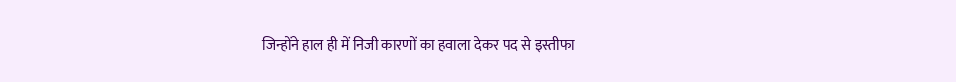जिन्होंने हाल ही में निजी कारणों का हवाला देकर पद से इस्तीफा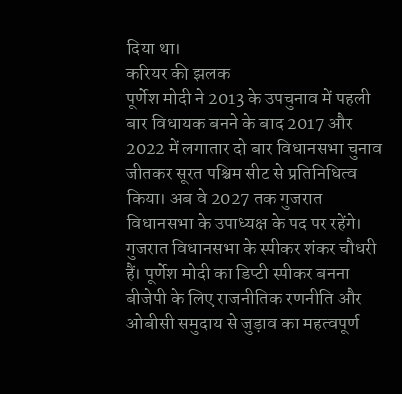दिया था।
करियर की झलक
पूर्णेश मोदी ने 2013 के उपचुनाव में पहली बार विधायक बनने के बाद 2017 और 2022 में लगातार दो बार विधानसभा चुनाव जीतकर सूरत पश्चिम सीट से प्रतिनिधित्व किया। अब वे 2027 तक गुजरात विधानसभा के उपाध्यक्ष के पद पर रहेंगे।
गुजरात विधानसभा के स्पीकर शंकर चौधरी हैं। पूर्णेश मोदी का डिप्टी स्पीकर बनना बीजेपी के लिए राजनीतिक रणनीति और ओबीसी समुदाय से जुड़ाव का महत्वपूर्ण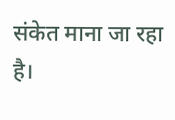संकेत माना जा रहा है।